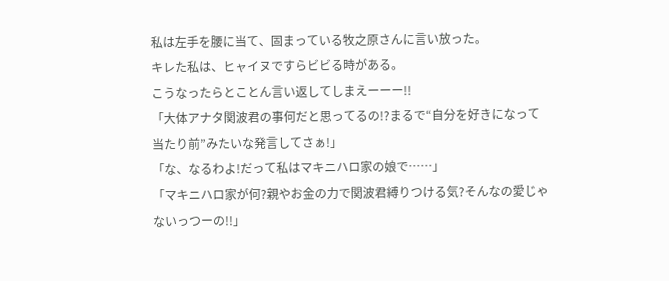私は左手を腰に当て、固まっている牧之原さんに言い放った。
キレた私は、ヒャイヌですらビビる時がある。
こうなったらとことん言い返してしまえーーー!!
「大体アナタ関波君の事何だと思ってるの!?まるで“自分を好きになって当たり前”みたいな発言してさぁ!」
「な、なるわよ!だって私はマキニハロ家の娘で……」
「マキニハロ家が何?親やお金の力で関波君縛りつける気?そんなの愛じゃないっつーの!!」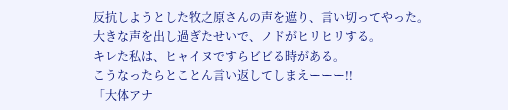反抗しようとした牧之原さんの声を遮り、言い切ってやった。
大きな声を出し過ぎたせいで、ノドがヒリヒリする。
キレた私は、ヒャイヌですらビビる時がある。
こうなったらとことん言い返してしまえーーー!!
「大体アナ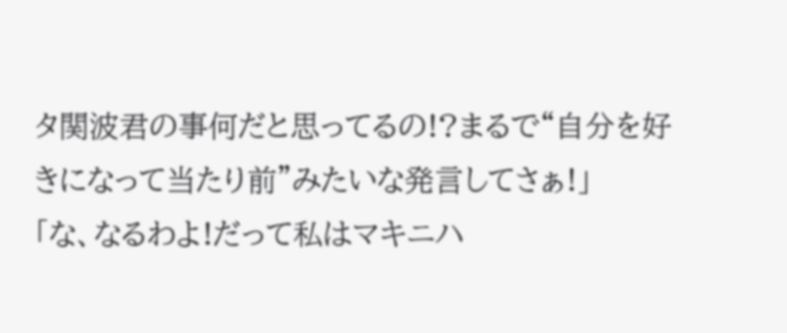タ関波君の事何だと思ってるの!?まるで“自分を好きになって当たり前”みたいな発言してさぁ!」
「な、なるわよ!だって私はマキニハ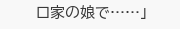ロ家の娘で……」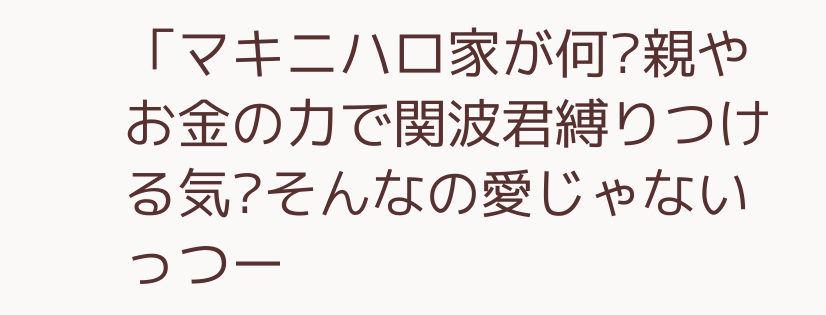「マキニハロ家が何?親やお金の力で関波君縛りつける気?そんなの愛じゃないっつー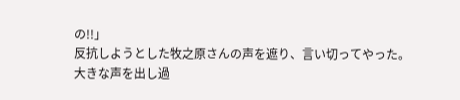の!!」
反抗しようとした牧之原さんの声を遮り、言い切ってやった。
大きな声を出し過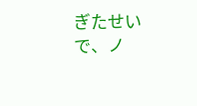ぎたせいで、ノ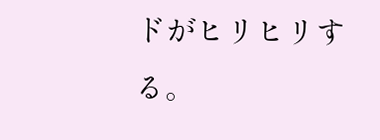ドがヒリヒリする。